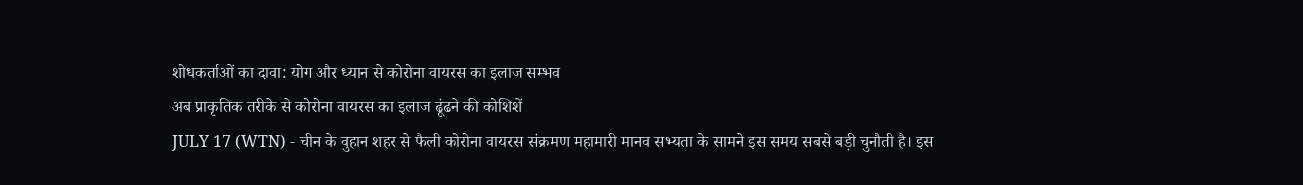शोधकर्ताओं का दावा: योग और ध्यान से कोरोना वायरस का इलाज सम्भव
अब प्राकृतिक तरीके से कोरोना वायरस का इलाज ढूंढने की कोशिशें
JULY 17 (WTN) - चीन के वुहान शहर से फैली कोरोना वायरस संक्रमण महामारी मानव सभ्यता के सामने इस समय सबसे बड़ी चुनौती है। इस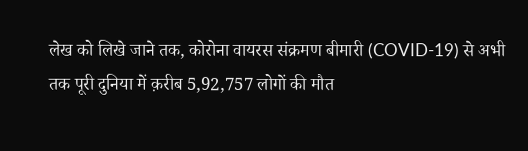लेख को लिखे जाने तक, कोरोना वायरस संक्रमण बीमारी (COVID-19) से अभी तक पूरी दुनिया में क़रीब 5,92,757 लोगों की मौत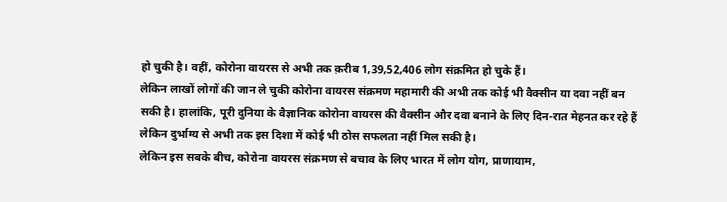हो चुकी है। वहीं, कोरोना वायरस से अभी तक क़रीब 1,39,52,406 लोग संक्रमित हो चुके हैं।
लेकिन लाखों लोगों की जान ले चुकी कोरोना वायरस संक्रमण महामारी की अभी तक कोई भी वैक्सीन या दवा नहीं बन सकी है। हालांकि, पूरी दुनिया के वैज्ञानिक कोरोना वायरस की वैक्सीन और दवा बनाने के लिए दिन-रात मेहनत कर रहे हैं लेकिन दुर्भाग्य से अभी तक इस दिशा में कोई भी ठोस सफलता नहीं मिल सकी है।
लेकिन इस सबके बीच, कोरोना वायरस संक्रमण से बचाव के लिए भारत में लोग योग, प्राणायाम,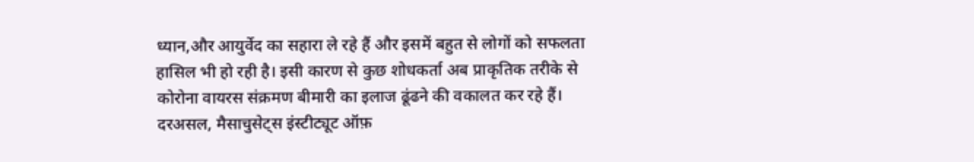ध्यान,और आयुर्वेद का सहारा ले रहे हैं और इसमें बहुत से लोगों को सफलता हासिल भी हो रही है। इसी कारण से कुछ शोधकर्ता अब प्राकृतिक तरीके से कोरोना वायरस संक्रमण बीमारी का इलाज ढूंढने की वकालत कर रहे हैं।
दरअसल, मैसाचुसेट्स इंस्टीट्यूट ऑफ़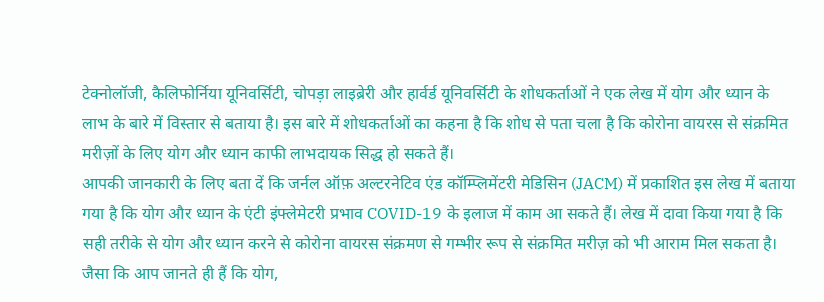टेक्नोलॉजी, कैलिफोर्निया यूनिवर्सिटी, चोपड़ा लाइब्रेरी और हार्वर्ड यूनिवर्सिटी के शोधकर्ताओं ने एक लेख में योग और ध्यान के लाभ के बारे में विस्तार से बताया है। इस बारे में शोधकर्ताओं का कहना है कि शोध से पता चला है कि कोरोना वायरस से संक्रमित मरीज़ों के लिए योग और ध्यान काफी लाभदायक सिद्ध हो सकते हैं।
आपकी जानकारी के लिए बता दें कि जर्नल ऑफ़ अल्टरनेटिव एंड कॉम्प्लिमेंटरी मेडिसिन (JACM) में प्रकाशित इस लेख में बताया गया है कि योग और ध्यान के एंटी इंफ्लेमेटरी प्रभाव COVID-19 के इलाज में काम आ सकते हैं। लेख में दावा किया गया है कि सही तरीके से योग और ध्यान करने से कोरोना वायरस संक्रमण से गम्भीर रूप से संक्रमित मरीज़ को भी आराम मिल सकता है।
जैसा कि आप जानते ही हैं कि योग,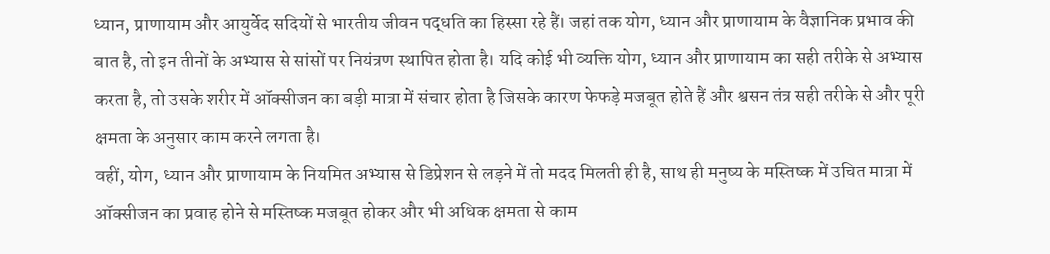ध्यान, प्राणायाम और आयुर्वेद सदियों से भारतीय जीवन पद्धति का हिस्सा रहे हैं। जहां तक योग, ध्यान और प्राणायाम के वैज्ञानिक प्रभाव की बात है, तो इन तीनों के अभ्यास से सांसों पर नियंत्रण स्थापित होता है। यदि कोई भी व्यक्ति योग, ध्यान और प्राणायाम का सही तरीके से अभ्यास करता है, तो उसके शरीर में ऑक्सीजन का बड़ी मात्रा में संचार होता है जिसके कारण फेफड़े मजबूत होते हैं और श्वसन तंत्र सही तरीके से और पूरी क्षमता के अनुसार काम करने लगता है।
वहीं, योग, ध्यान और प्राणायाम के नियमित अभ्यास से डिप्रेशन से लड़ने में तो मदद मिलती ही है, साथ ही मनुष्य के मस्तिष्क में उचित मात्रा में ऑक्सीजन का प्रवाह होने से मस्तिष्क मजबूत होकर और भी अधिक क्षमता से काम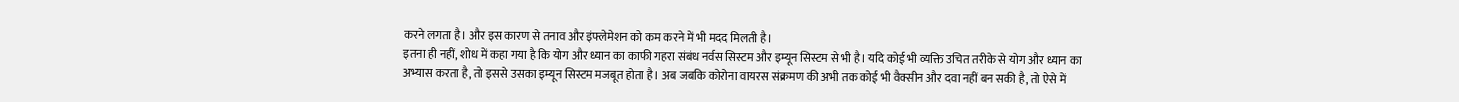करने लगता है। और इस कारण से तनाव और इंफ्लेमेशन को कम करने में भी मदद मिलती है।
इतना ही नहीं, शोध में कहा गया है कि योग और ध्यान का काफी गहरा संबंध नर्वस सिस्टम और इम्यून सिस्टम से भी है। यदि कोई भी व्यक्ति उचित तरीके से योग और ध्यान का अभ्यास करता है, तो इससे उसका इम्यून सिस्टम मजबूत होता है। अब जबकि कोरोना वायरस संक्रमण की अभी तक कोई भी वैक्सीन और दवा नहीं बन सकी है, तो ऐसे में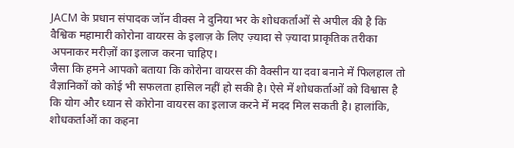JACM के प्रधान संपादक जॉन वीक्स ने दुनिया भर के शोधकर्ताओं से अपील की है कि वैश्विक महामारी कोरोना वायरस के इलाज़ के लिए ज़्यादा से ज़्यादा प्राकृतिक तरीका अपनाकर मरीज़ों का इलाज करना चाहिए।
जैसा कि हमने आपको बताया कि कोरोना वायरस की वैक्सीन या दवा बनाने में फिलहाल तो वैज्ञानिकों को कोई भी सफलता हासिल नहीं हो सकी है। ऐसे में शोधकर्ताओं को विश्वास है कि योग और ध्यान से कोरोना वायरस का इलाज करने में मदद मिल सकती है। हालांकि, शोधकर्ताओं का कहना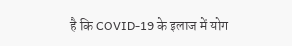है कि COVID-19 के इलाज में योग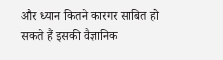और ध्यान कितने कारगर साबित हो सकते हैं इसकी वैज्ञानिक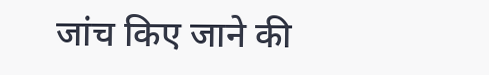जांच किए जाने की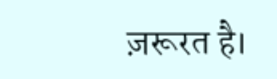ज़रूरत है।